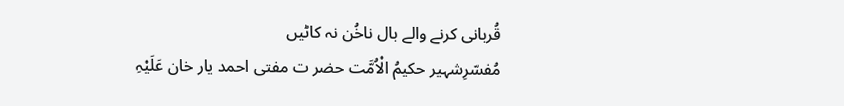قُربانی کرنے والے بال ناخُن نہ کاٹیں
مُفسّرِشہیر حکیمُ الْاُمَّت حضر ت مفتی احمد یار خان عَلَیْہِ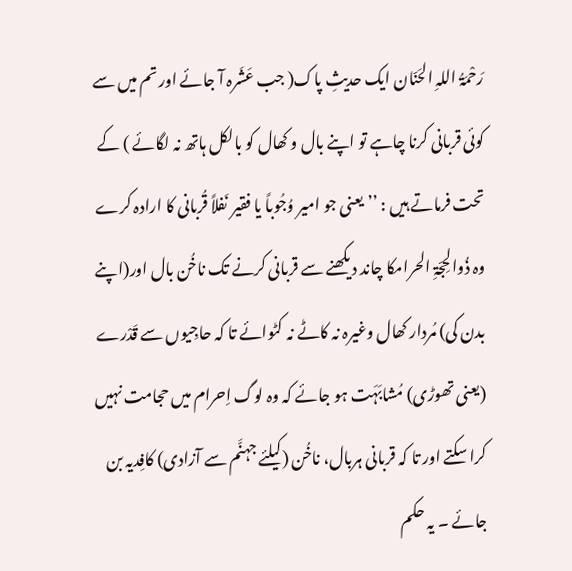رَحْمَۃُ اللہِ الحَنّان ایک حدیثِ پاک( جب عَشَرہ آ جائے اور تم میں سے کوئی قربانی کرنا چاہے تو اپنے بال و کھال کو بالکل ہاتھ نہ لگائے ) کے تحت فرماتے ہیں : ’’ یعنی جو امیر وُجُوباً یا فقیر نَفلاً قُربانی کا ارادہ کرے وہ ذُوالحِجّۃِ الحرامکا چاند دیکھنے سے قربانی کرنے تک ناخُن بال اور(اپنے بدن کی) مُردار کھال وغیرہ نہ کاٹے نہ کٹوائے تا کہ حاجِیوں سے قَدْرے (یعنی تھوڑی) مُشابَہَت ہو جائے کہ وہ لوگ اِحرام میں حجامت نہیں کرا سکتے اور تا کہ قربانی ہربال، ناخُن (کیلئے جہنَّم سے آزادی) کافِدیہ بن جائے ۔ یہ حکم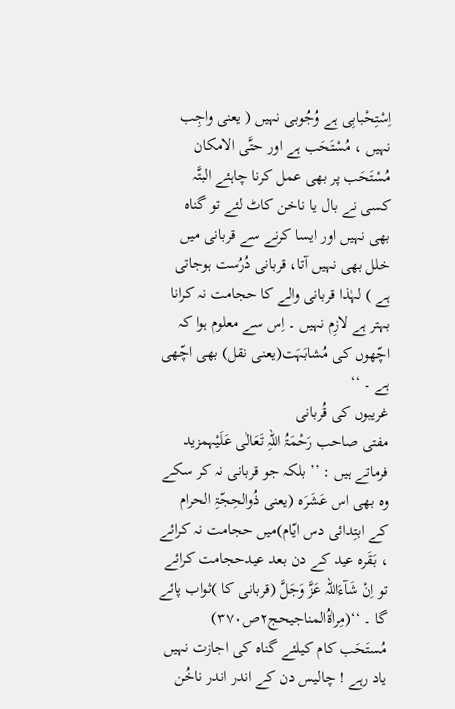اِسْتِحْبابِی ہے وُجُوبی نہیں ( یعنی واجِب نہیں ، مُسْتَحَب ہے اور حتَّی الامکان مُسْتَحَب پر بھی عمل کرنا چاہئے البتَّہ کسی نے بال یا ناخن کاٹ لئے تو گناہ بھی نہیں اور ایسا کرنے سے قربانی میں خلل بھی نہیں آتا، قربانی دُرُست ہوجاتی ہے ) لہٰذا قربانی والے کا حجامت نہ کرانا بہتر ہے لازِم نہیں ۔ اِس سے معلوم ہوا کہ اچّھوں کی مُشابَہَت(یعنی نقل) بھی اچّھی ہے ۔ ‘‘
غریبوں کی قُربانی
مفتی صاحب رَحْمَۃُ اللہِ تَعَالٰی عَلَیْہمزید فرماتے ہیں : ’’ بلکہ جو قربانی نہ کر سکے وہ بھی اس عَشَرَہ (یعنی ذُوالحِجّۃِ الحرام کے ابتِدائی دس ایّام)میں حجامت نہ کرائے ، بَقَرہ عید کے دن بعد عیدحجامت کرائے تو اِنْ شَآءَاللہ عَزَّ وَجَلَّ (قربانی کا )ثواب پائے گا ۔ ‘‘(مِراٰۃُالمناجیحج۲ص۳۷۰)
مُستَحَب کام کیلئے گناہ کی اجازت نہیں
یاد رہے ! چالیس دن کے اندر اندر ناخُن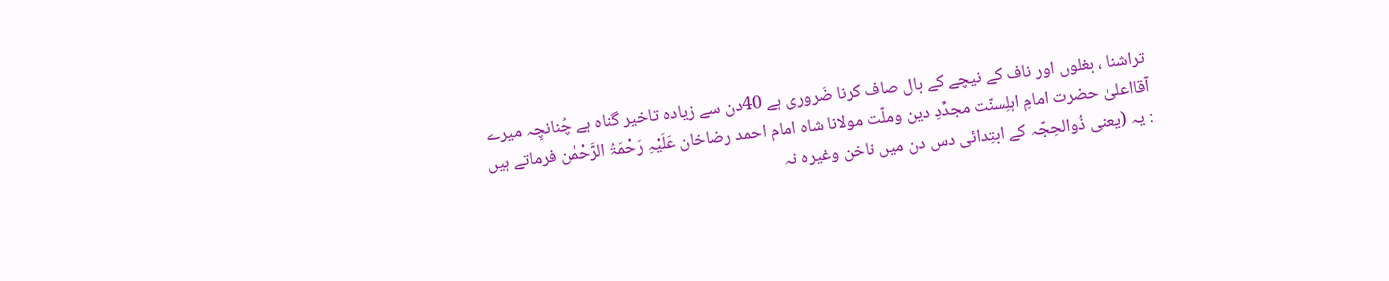تراشنا ، بغلوں اور ناف کے نیچے کے بال صاف کرنا ضَروری ہے 40دن سے زیادہ تاخیر گناہ ہے چُنانچِہ میرے آقااعلیٰ حضرت امامِ اہلِسنّت مجدِّدِ دین وملّت مولانا شاہ امام احمد رضاخان عَلَیْہِ رَحْمَۃُ الرَّحْمٰن فرماتے ہیں : یہ (یعنی ذُوالحِجّہ کے ابتِدائی دس دن میں ناخن وغیرہ نہ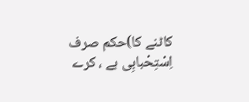کاٹنے کا)حکم صرف اِسْتِحْبابِی ہے ، کرے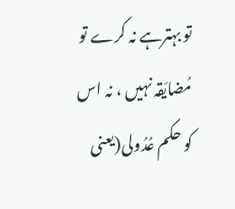تو بہترہے نہ کرے تو مُضایَقہ نہیں ، نہ اس کو حکم عُدُولی(یعنی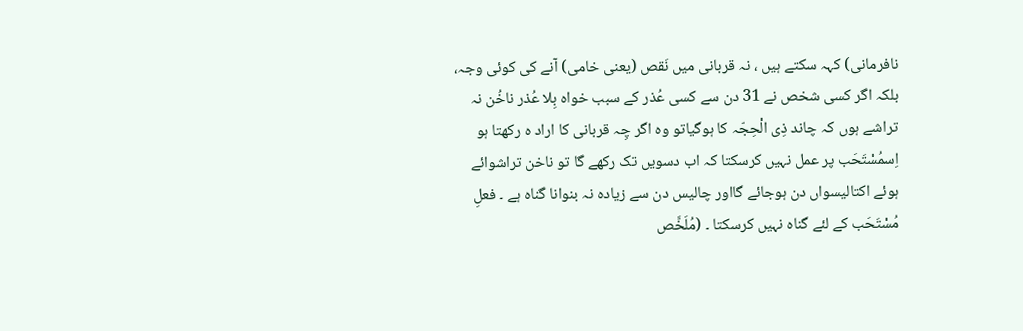نافرمانی) کہہ سکتے ہیں ، نہ قربانی میں نَقص (یعنی خامی) آنے کی کوئی وجہ، بلکہ اگر کسی شخص نے 31 دن سے کسی عُذر کے سبب خواہ بِلا عُذر ناخُن نہ تراشے ہوں کہ چاند ذِی الْحِجّہ کا ہوگیاتو وہ اگر چِہ قربانی کا اراد ہ رکھتا ہو اِسمُسْتَحَب پر عمل نہیں کرسکتا کہ اب دسویں تک رکھے گا تو ناخن تراشوائے ہوئے اکتالیسواں دن ہوجائے گااور چالیس دن سے زیادہ نہ بنوانا گناہ ہے ۔ فعلِ مُسْتَحَب کے لئے گناہ نہیں کرسکتا ۔ (مُلَخَّص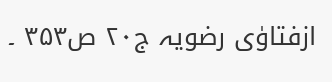ازفتاوٰی رضویہ ج۲۰ ص۳۵۳ ۔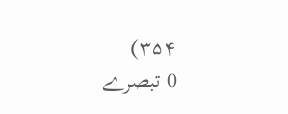۳۵۴)
0 تبصرے